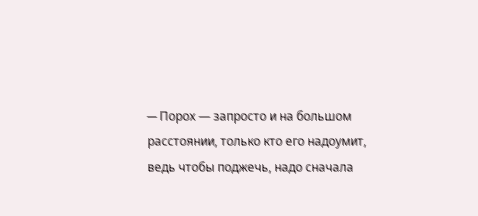─ Порох — запросто и на большом расстоянии, только кто его надоумит, ведь чтобы поджечь, надо сначала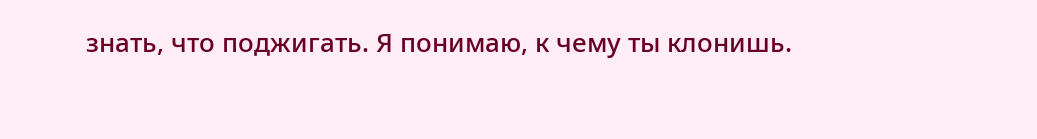знать, что поджигать. Я понимаю, к чему ты клонишь.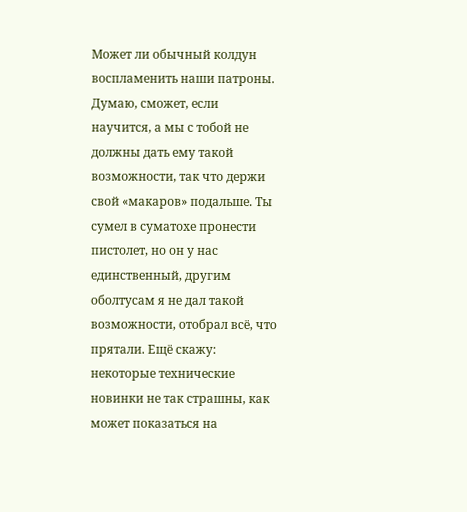Может ли обычный колдун воспламенить наши патроны. Думаю, сможет, если научится, а мы с тобой не должны дать ему такой возможности, так что держи свой «макаров» подальше. Ты сумел в суматохе пронести пистолет, но он у нас единственный, другим оболтусам я не дал такой возможности, отобрал всё, что прятали. Ещё скажу: некоторые технические новинки не так страшны, как может показаться на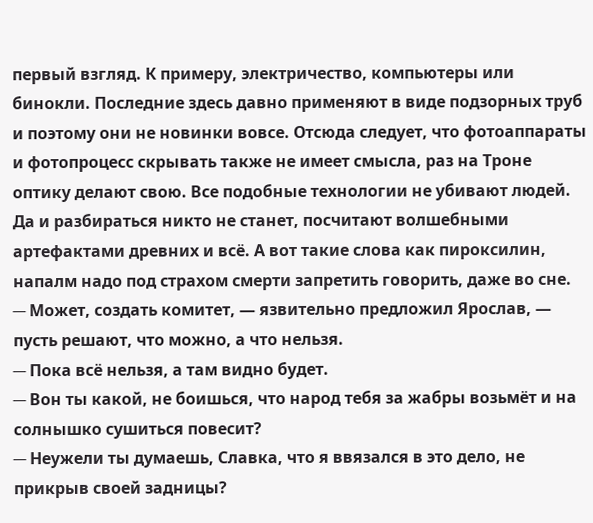первый взгляд. К примеру, электричество, компьютеры или бинокли. Последние здесь давно применяют в виде подзорных труб и поэтому они не новинки вовсе. Отсюда следует, что фотоаппараты и фотопроцесс скрывать также не имеет смысла, раз на Троне оптику делают свою. Все подобные технологии не убивают людей. Да и разбираться никто не станет, посчитают волшебными артефактами древних и всё. А вот такие слова как пироксилин, напалм надо под страхом смерти запретить говорить, даже во сне.
─ Может, создать комитет, — язвительно предложил Ярослав, — пусть решают, что можно, а что нельзя.
─ Пока всё нельзя, а там видно будет.
─ Вон ты какой, не боишься, что народ тебя за жабры возьмёт и на солнышко сушиться повесит?
─ Неужели ты думаешь, Славка, что я ввязался в это дело, не прикрыв своей задницы?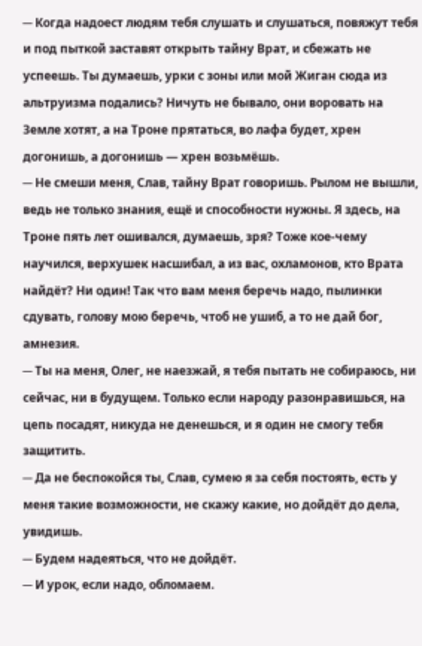─ Когда надоест людям тебя слушать и слушаться, повяжут тебя и под пыткой заставят открыть тайну Врат, и сбежать не успеешь. Ты думаешь, урки с зоны или мой Жиган сюда из альтруизма подались? Ничуть не бывало, они воровать на Земле хотят, а на Троне прятаться, во лафа будет, хрен догонишь, а догонишь — хрен возьмёшь.
─ Не смеши меня, Слав, тайну Врат говоришь. Рылом не вышли, ведь не только знания, ещё и способности нужны. Я здесь, на Троне пять лет ошивался, думаешь, зря? Тоже кое-чему научился, верхушек насшибал, а из вас, охламонов, кто Врата найдёт? Ни один! Так что вам меня беречь надо, пылинки сдувать, голову мою беречь, чтоб не ушиб, а то не дай бог, амнезия.
─ Ты на меня, Олег, не наезжай, я тебя пытать не собираюсь, ни сейчас, ни в будущем. Только если народу разонравишься, на цепь посадят, никуда не денешься, и я один не смогу тебя защитить.
─ Да не беспокойся ты, Слав, сумею я за себя постоять, есть у меня такие возможности, не скажу какие, но дойдёт до дела, увидишь.
─ Будем надеяться, что не дойдёт.
─ И урок, если надо, обломаем.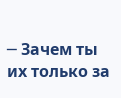─ Зачем ты их только за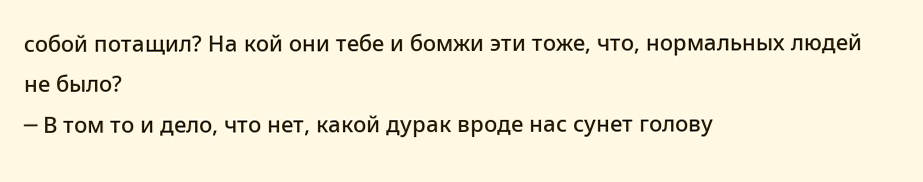собой потащил? На кой они тебе и бомжи эти тоже, что, нормальных людей не было?
─ В том то и дело, что нет, какой дурак вроде нас сунет голову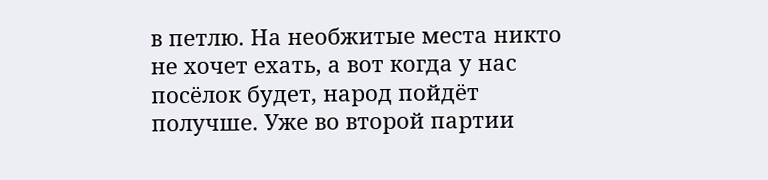в петлю. На необжитые места никто не хочет ехать, а вот когда у нас посёлок будет, народ пойдёт получше. Уже во второй партии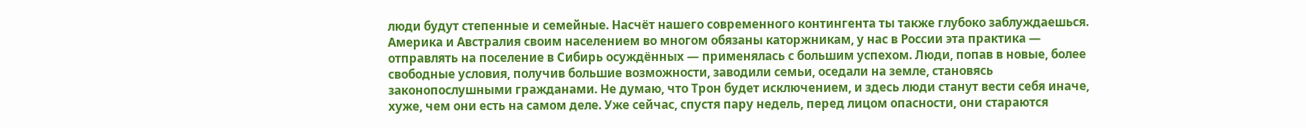люди будут степенные и семейные. Насчёт нашего современного контингента ты также глубоко заблуждаешься. Америка и Австралия своим населением во многом обязаны каторжникам, у нас в России эта практика — отправлять на поселение в Сибирь осуждённых — применялась с большим успехом. Люди, попав в новые, более свободные условия, получив большие возможности, заводили семьи, оседали на земле, становясь законопослушными гражданами. Не думаю, что Трон будет исключением, и здесь люди станут вести себя иначе, хуже, чем они есть на самом деле. Уже сейчас, спустя пару недель, перед лицом опасности, они стараются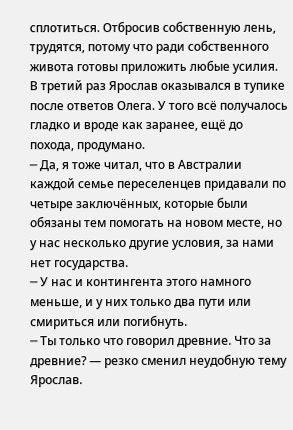сплотиться. Отбросив собственную лень, трудятся, потому что ради собственного живота готовы приложить любые усилия.
В третий раз Ярослав оказывался в тупике после ответов Олега. У того всё получалось гладко и вроде как заранее, ещё до похода, продумано.
─ Да, я тоже читал, что в Австралии каждой семье переселенцев придавали по четыре заключённых, которые были обязаны тем помогать на новом месте, но у нас несколько другие условия, за нами нет государства.
─ У нас и контингента этого намного меньше, и у них только два пути или смириться или погибнуть.
─ Ты только что говорил древние. Что за древние? — резко сменил неудобную тему Ярослав.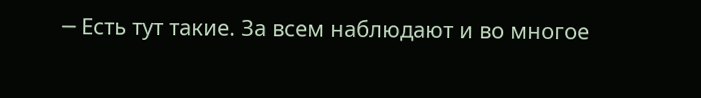─ Есть тут такие. За всем наблюдают и во многое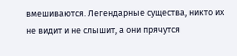вмешиваются. Легендарные существа, никто их не видит и не слышит, а они прячутся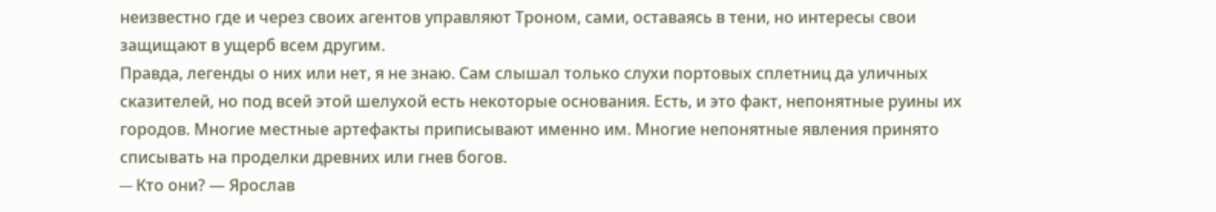неизвестно где и через своих агентов управляют Троном, сами, оставаясь в тени, но интересы свои защищают в ущерб всем другим.
Правда, легенды о них или нет, я не знаю. Сам слышал только слухи портовых сплетниц да уличных сказителей, но под всей этой шелухой есть некоторые основания. Есть, и это факт, непонятные руины их городов. Многие местные артефакты приписывают именно им. Многие непонятные явления принято списывать на проделки древних или гнев богов.
─ Кто они? — Ярослав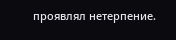проявлял нетерпение.